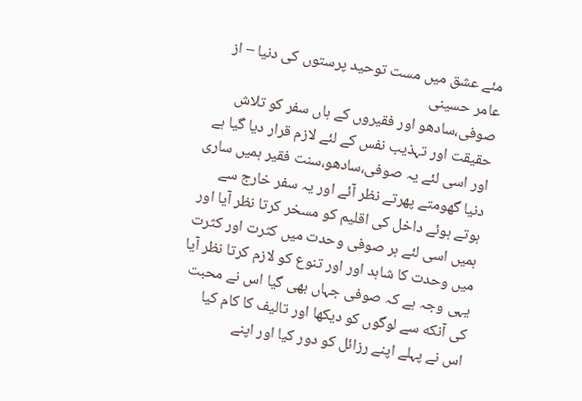مئے عشق میں مست توحید پرستوں کی دنیا – از عامر حسینی
صوفی،سادهو اور فقیروں کے ہاں سفر کو تلاش حقیقت اور تہذیب نفس کے لئے لازم قرار دیا گیا ہے اور اسی لئے یہ صوفی،سادهو،سنت فقیر ہمیں ساری دنیا گهومتے پهرتے نظر آئے اور یہ سفر خارج سے ہوتے ہوئے داخل کی اقلیم کو مسخر کرتا نظر آیا اور ہمیں اسی لئے ہر صوفی وحدت میں کثرت اور کثرت میں وحدت کا شاہد اور اور تنوع کو لازم کرتا نظر آیا یہی وجہ ہے کہ صوفی جہاں بهی گیا اس نے محبت کی آنکه سے لوگوں کو دیکها اور تالیف کا کام کیا
اس نے پہلے اپنے رزائل کو دور کیا اور اپنے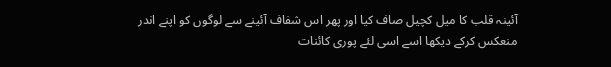آئینہ قلب کا میل کچیل صاف کیا اور پهر اس شفاف آئینے سے لوگوں کو اپنے اندر منعکس کرکے دیکها اسے اسی لئے پوری کائنات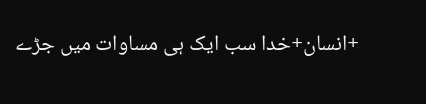+انسان+خدا سب ایک ہی مساوات میں جڑے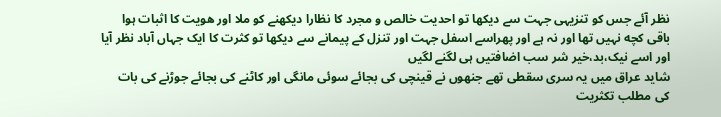نظر آئے جس کو تنزیہی جہت سے دیکها تو احدیت خالص و مجرد کا نظارا دیکهنے کو ملا اور هویت کا اثبات ہوا باقی کچه نہیں تها اور نہ ہے اور پهراسے اسفل جہت اور تنزل کے پیمانے سے دیکها تو کثرت کا ایک جہاں آباد نظر آیا اور اسے نیک،بد،خیر شر سب اضافتیں ہی لگنے لگیں
شاید عراق میں یہ سری سقطی تهے جنهوں نے قینچی کی بجائے سوئی مانگی اور کاٹنے کی بجائے جوڑنے کی بات کی مطلب تکثریت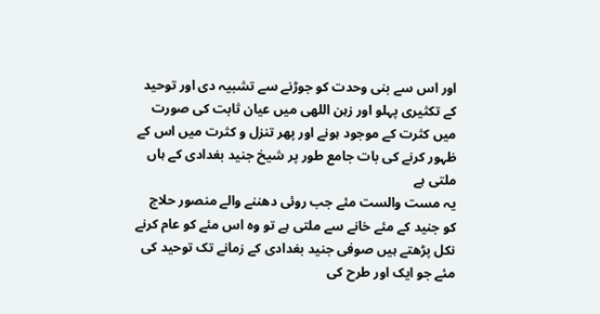اور اس سے بنی وحدت کو جوڑنے سے تشبیہ دی اور توحید کے تکثیری پہلو اور زہن اللهی میں عیان ثابت کی صورت میں کثرت کے موجود ہونے اور پهر تنزل و کثرت میں اس کے ظہور کرنے کی بات جامع طور پر شیخ جنید بغدادی کے ہاں ملتی ہے
یہ مست والست مئے جب روئی دهننے والے منصور حلاج کو جنید کے مئے خانے سے ملتی ہے تو وہ اس مئے کو عام کرنے نکل پڑهتے ہیں صوفی جنید بغدادی کے زمانے تک توحید کی مئے جو ایک اور طرح کی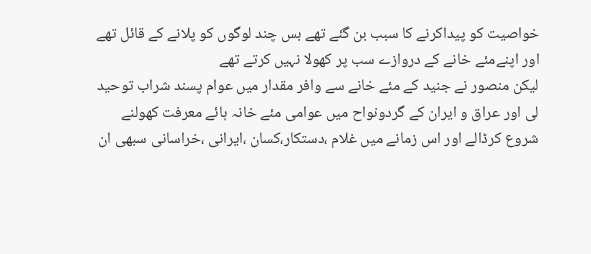خواصیت کو پیداکرنے کا سبب بن گئے تهے بس چند لوگوں کو پلانے کے قائل تهے اور اپنےمئے خانے کے دروازے سب پر کهولا نہیں کرتے تهے
لیکن منصور نے جنید کے مئے خانے سے وافر مقدار میں عوام پسند شراب توحید لی اور عراق و ایران کے گردونواح میں عوامی مئے خانہ ہائے معرفت کهولنے شروع کرڈالے اور اس زمانے میں غلام ،دستکار،کسان ،ایرانی ،خراسانی سبهی ان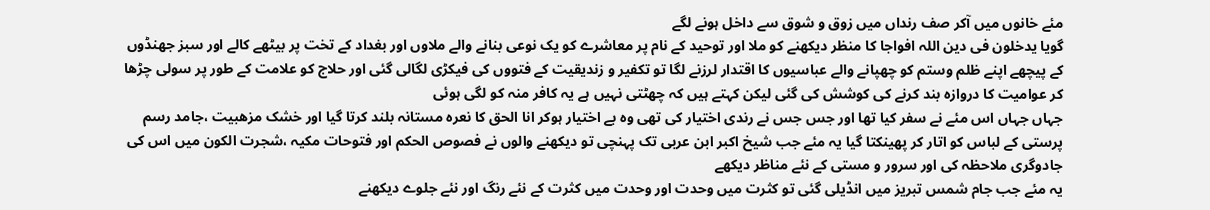مئے خانوں میں آکر صف رنداں میں زوق و شوق سے داخل ہونے لگے
گویا یدخلون فی دین اللہ افواجا کا منظر دیکهنے کو ملا اور توحید کے نام پر معاشرے کو یک نوعی بنانے والے ملاوں اور بغداد کے تخت پر بیٹهے کالے اور سبز جهنڈوں کے پیچهے اپنے ظلم وستم کو چهپانے والے عباسیوں کا اقتدار لرزنے لگا تو تکفیر و زندیقیت کے فتووں کی فیکڑی لگالی گئی اور حلاج کو علامت کے طور پر سولی چڑها کر عوامیت کا دروازہ بند کرنے کی کوشش کی گئی لیکن کہتے ہیں کہ چهٹتی نہیں ہے یہ کافر منہ کو لگی ہوئی
جہاں جہاں اس مئے نے سفر کیا تها اور جس جس نے رندی اختیار کی تهی وہ بے اختیار ہوکر انا الحق کا نعرہ مستانہ بلند کرتا گیا اور خشک مزهبیت ،جامد رسم پرستی کے لباس کو اتار کر پهینکتا گیا یہ مئے جب شیخ اکبر ابن عربی تک پہنچی تو دیکهنے والوں نے فصوص الحکم اور فتوحات مکیہ ،شجرت الکون میں اس کی جادوگری ملاحظہ کی اور سرور و مستی کے نئے مناظر دیکهے
یہ مئے جب جام شمس تبریز میں انڈیلی گئی تو کثرت میں وحدت اور وحدت میں کثرت کے نئے رنگ اور نئے جلوے دیکهنے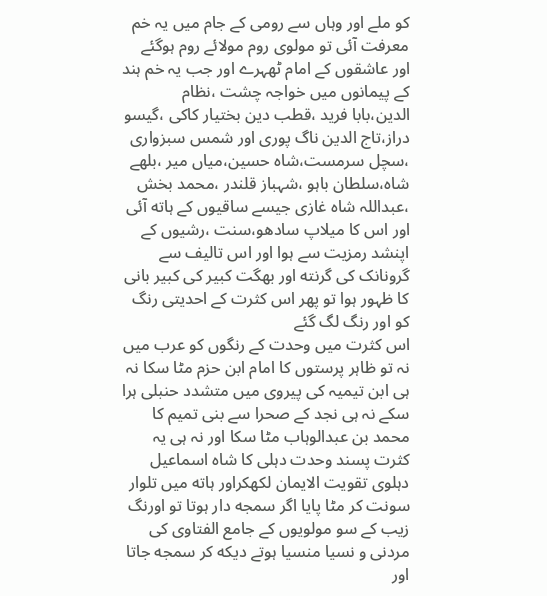کو ملے اور وہاں سے رومی کے جام میں یہ خم معرفت آئی تو مولوی روم مولائے روم ہوگئے اور عاشقوں کے امام ٹهہرے اور جب یہ خم ہند کے پیمانوں میں خواجہ چشت ،نظام الدین،بابا فرید ،قطب دین بختیار کاکی ،گیسو دراز،تاج الدین ناگ پوری اور شمس سبزواری ،سچل سرمست،شاہ حسین،میاں میر ،بلهے شاہ،سلطان باہو ،شہباز قلندر ،محمد بخش ،عبداللہ شاہ غازی جیسے ساقیوں کے ہاته آئی اور اس کا میلاپ سادهو،سنت ،رشیوں کے اپنشد رمزیت سے ہوا اور اس تالیف سے گرونانک کی گرنته اور بهگت کبیر کی کبیر بانی کا ظہور ہوا تو پهر اس کثرت کے احدیتی رنگ کو اور رنگ لگ گئے
اس کثرت میں وحدت کے رنگوں کو عرب میں نہ تو ظاہر پرستوں کا امام ابن حزم مٹا سکا نہ ہی ابن تیمیہ کی پیروی میں متشدد حنبلی ہرا سکے نہ ہی نجد کے صحرا سے بنی تمیم کا محمد بن عبدالوہاب مٹا سکا اور نہ ہی یہ کثرت پسند وحدت دہلی کا شاہ اسماعیل دہلوی تقویت الایمان لکهکراور ہاته میں تلوار سونت کر مٹا پایا اگر سمجه دار ہوتا تو اورنگ زیب کے سو مولویوں کے جامع الفتاوی کی مردنی و نسیا منسیا ہوتے دیکه کر سمجه جاتا اور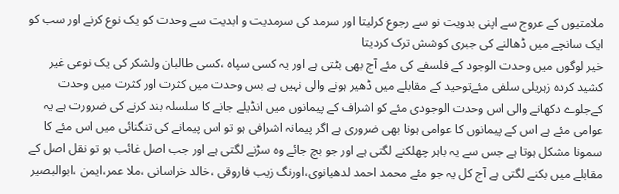ملامتیوں کے عروج سے اپنی بدویت نو سے رجوع کرلیتا اور سرمد کی سرمدیت و ابدیت سے وحدت کو یک نوع کرنے اور سب کو ایک سانچے میں ڈهالنے کی جبری کوشش ترک کردیتا
خیر لوگوں میں وحدت الوجود کے فلسفے کی مئے آج بهی بٹتی ہے اور یہ کسی سپاہ ،کسی طالبان ولشکر کی یک نوعی غیر کشید کردہ زہریلی سلفی مئےتوحید کے مقابلے میں ڈهیر ہونے والی نہیں ہے بس وحدت میں کثرت اور کثرت میں وحدت کےجلوے دکهانے والی اس وحدت الوجودی مئے کو اشراف کے پیمانوں میں انڈیلے جانے کا سلسلہ بند کرنے کی ضرورت ہے یہ عوامی مئے ہے اس کے پیمانوں کا عوامی ہونا بهی ضروری ہے اگر پیمانہ اشرافی ہو تو اس پیمانے کی تنگنائی میں اس مئے کا سمونا مشکل ہوتا ہے جس سے یہ باہر چهلکنے لگتی ہے اور جو بچ جائے وہ سڑنے لگتی ہے اور جب اصل غائب ہو تو نقل اصل کے مقابلے میں بکنے لگتی ہے آج کل یہ جو مئے محمد احمد لدهیانوی،اورنگ زیب فاروقی ،خالد خراسانی ،ملا عمر،ایمن ،ابوالبصیر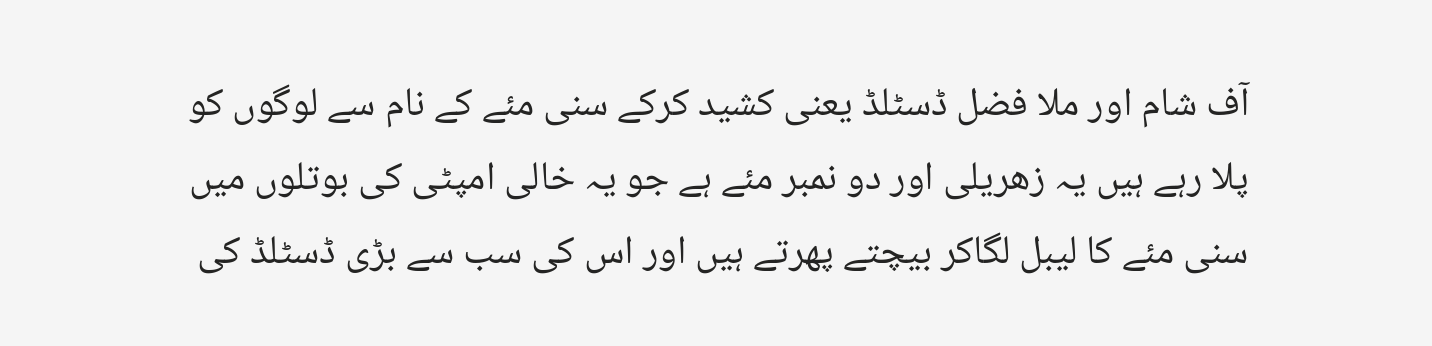آف شام اور ملا فضل ڈسٹلڈ یعنی کشید کرکے سنی مئے کے نام سے لوگوں کو پلا رہے ہیں یہ زهریلی اور دو نمبر مئے ہے جو یہ خالی امپٹی کی بوتلوں میں سنی مئے کا لیبل لگاکر بیچتے پهرتے ہیں اور اس کی سب سے بڑی ڈسٹلڈ کی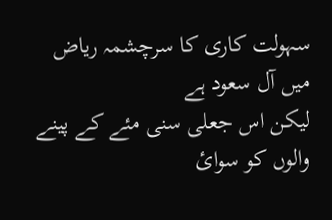سہولت کاری کا سرچشمہ ریاض میں آل سعود ہے
لیکن اس جعلی سنی مئے کے پینے والوں کو سوائ